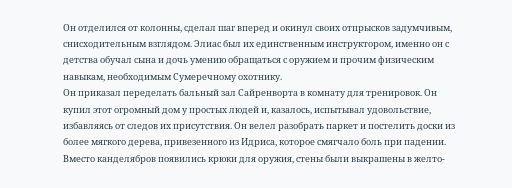Он отделился от колонны, сделал шаг вперед и окинул своих отпрысков задумчивым, снисходительным взглядом. Элиас был их единственным инструктором, именно он с детства обучал сына и дочь умению обращаться с оружием и прочим физическим навыкам, необходимым Сумеречному охотнику.
Он приказал переделать бальный зал Сайренворта в комнату для тренировок. Он купил этот огромный дом у простых людей и, казалось, испытывал удовольствие, избавляясь от следов их присутствия. Он велел разобрать паркет и постелить доски из более мягкого дерева, привезенного из Идриса, которое смягчало боль при падении. Вместо канделябров появились крюки для оружия, стены были выкрашены в желто-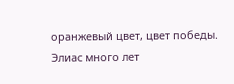оранжевый цвет, цвет победы.
Элиас много лет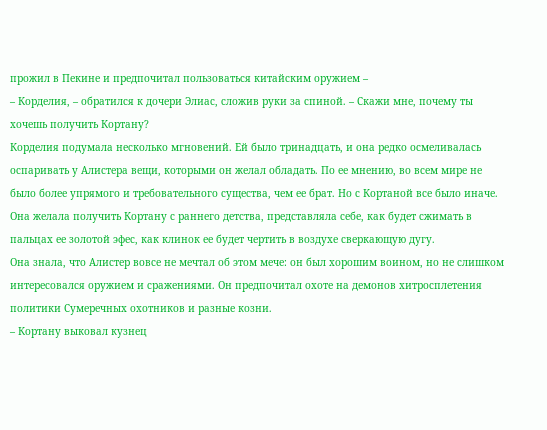прожил в Пекине и предпочитал пользоваться китайским оружием –
– Корделия, – обратился к дочери Элиас, сложив руки за спиной. – Скажи мне, почему ты хочешь получить Кортану?
Корделия подумала несколько мгновений. Ей было тринадцать, и она редко осмеливалась оспаривать у Алистера вещи, которыми он желал обладать. По ее мнению, во всем мире не было более упрямого и требовательного существа, чем ее брат. Но с Кортаной все было иначе. Она желала получить Кортану с раннего детства, представляла себе, как будет сжимать в пальцах ее золотой эфес, как клинок ее будет чертить в воздухе сверкающую дугу.
Она знала, что Алистер вовсе не мечтал об этом мече: он был хорошим воином, но не слишком интересовался оружием и сражениями. Он предпочитал охоте на демонов хитросплетения политики Сумеречных охотников и разные козни.
– Кортану выковал кузнец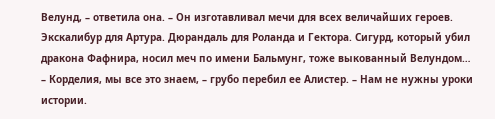Велунд, – ответила она. – Он изготавливал мечи для всех величайших героев. Экскалибур для Артура. Дюрандаль для Роланда и Гектора. Сигурд, который убил дракона Фафнира, носил меч по имени Бальмунг, тоже выкованный Велундом…
– Корделия, мы все это знаем, – грубо перебил ее Алистер. – Нам не нужны уроки истории.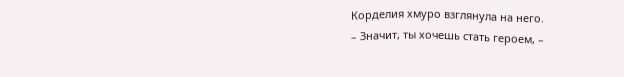Корделия хмуро взглянула на него.
– Значит, ты хочешь стать героем, –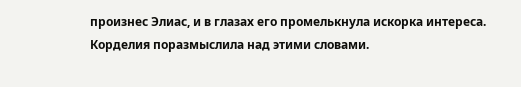произнес Элиас, и в глазах его промелькнула искорка интереса.
Корделия поразмыслила над этими словами.